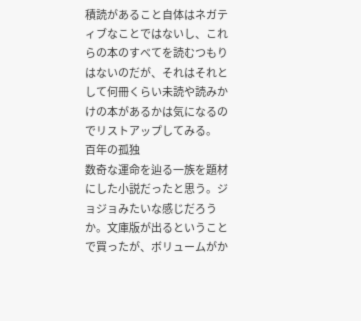積読があること自体はネガティブなことではないし、これらの本のすべてを読むつもりはないのだが、それはそれとして何冊くらい未読や読みかけの本があるかは気になるのでリストアップしてみる。
百年の孤独
数奇な運命を辿る一族を題材にした小説だったと思う。ジョジョみたいな感じだろうか。文庫版が出るということで買ったが、ボリュームがか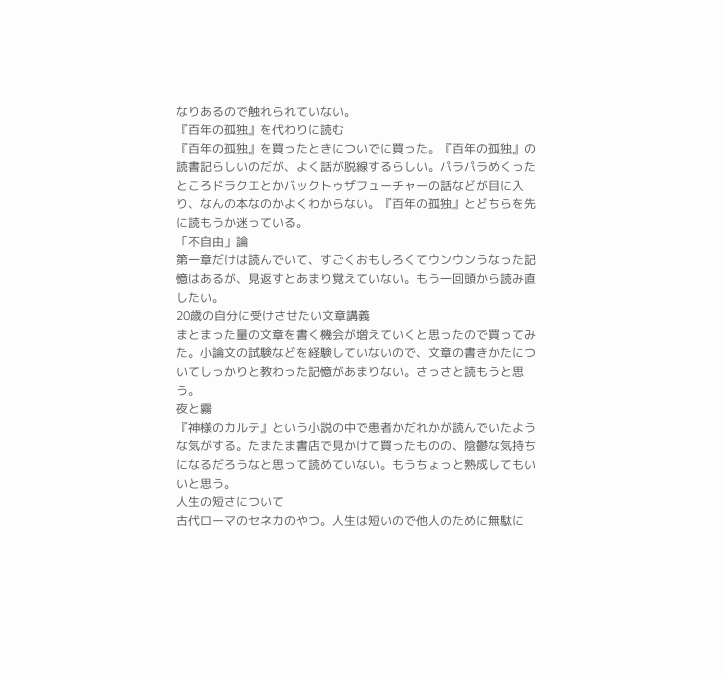なりあるので触れられていない。
『百年の孤独』を代わりに読む
『百年の孤独』を買ったときについでに買った。『百年の孤独』の読書記らしいのだが、よく話が脱線するらしい。パラパラめくったところドラクエとかバックトゥザフューチャーの話などが目に入り、なんの本なのかよくわからない。『百年の孤独』とどちらを先に読もうか迷っている。
「不自由」論
第一章だけは読んでいて、すごくおもしろくてウンウンうなった記憶はあるが、見返すとあまり覚えていない。もう一回頭から読み直したい。
20歳の自分に受けさせたい文章講義
まとまった量の文章を書く機会が増えていくと思ったので買ってみた。小論文の試験などを経験していないので、文章の書きかたについてしっかりと教わった記憶があまりない。さっさと読もうと思う。
夜と霧
『神様のカルテ』という小説の中で患者かだれかが読んでいたような気がする。たまたま書店で見かけて買ったものの、陰鬱な気持ちになるだろうなと思って読めていない。もうちょっと熟成してもいいと思う。
人生の短さについて
古代ローマのセネカのやつ。人生は短いので他人のために無駄に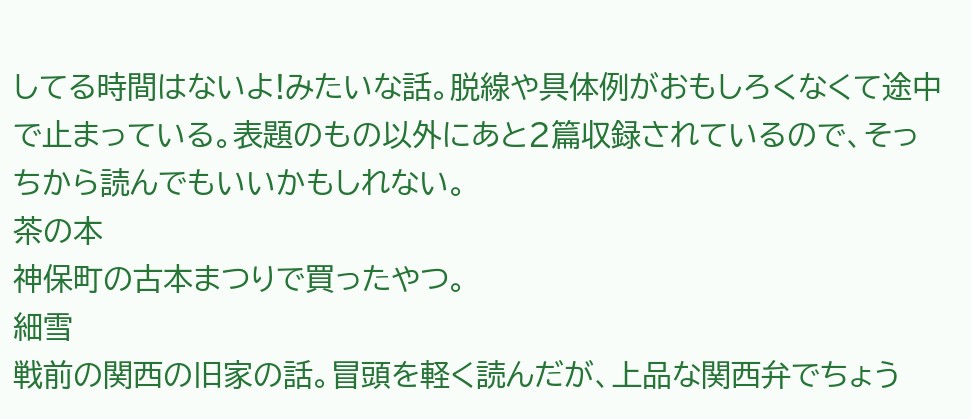してる時間はないよ!みたいな話。脱線や具体例がおもしろくなくて途中で止まっている。表題のもの以外にあと2篇収録されているので、そっちから読んでもいいかもしれない。
茶の本
神保町の古本まつりで買ったやつ。
細雪
戦前の関西の旧家の話。冒頭を軽く読んだが、上品な関西弁でちょう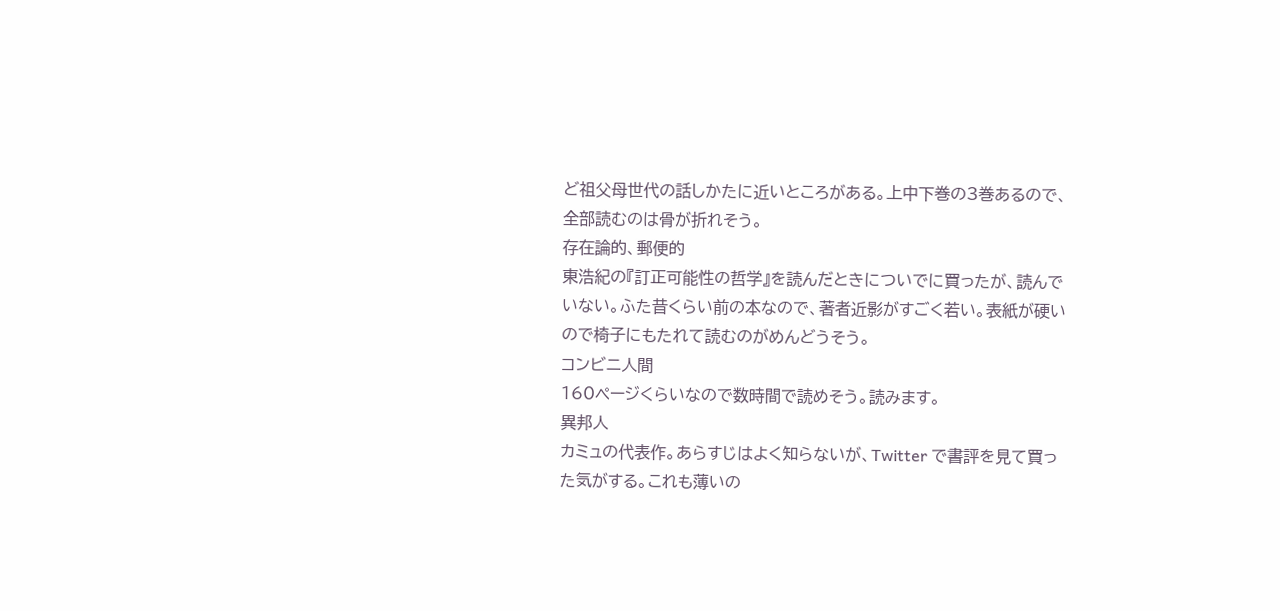ど祖父母世代の話しかたに近いところがある。上中下巻の3巻あるので、全部読むのは骨が折れそう。
存在論的、郵便的
東浩紀の『訂正可能性の哲学』を読んだときについでに買ったが、読んでいない。ふた昔くらい前の本なので、著者近影がすごく若い。表紙が硬いので椅子にもたれて読むのがめんどうそう。
コンビニ人間
160ページくらいなので数時間で読めそう。読みます。
異邦人
カミュの代表作。あらすじはよく知らないが、Twitter で書評を見て買った気がする。これも薄いの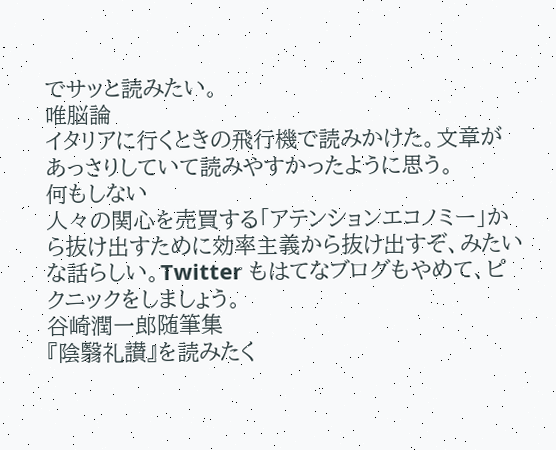でサッと読みたい。
唯脳論
イタリアに行くときの飛行機で読みかけた。文章があっさりしていて読みやすかったように思う。
何もしない
人々の関心を売買する「アテンションエコノミー」から抜け出すために効率主義から抜け出すぞ、みたいな話らしい。Twitter もはてなブログもやめて、ピクニックをしましょう。
谷崎潤一郎随筆集
『陰翳礼讃』を読みたく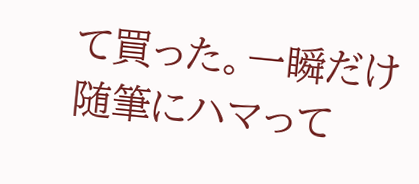て買った。一瞬だけ随筆にハマって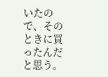いたので、そのときに買ったんだと思う。